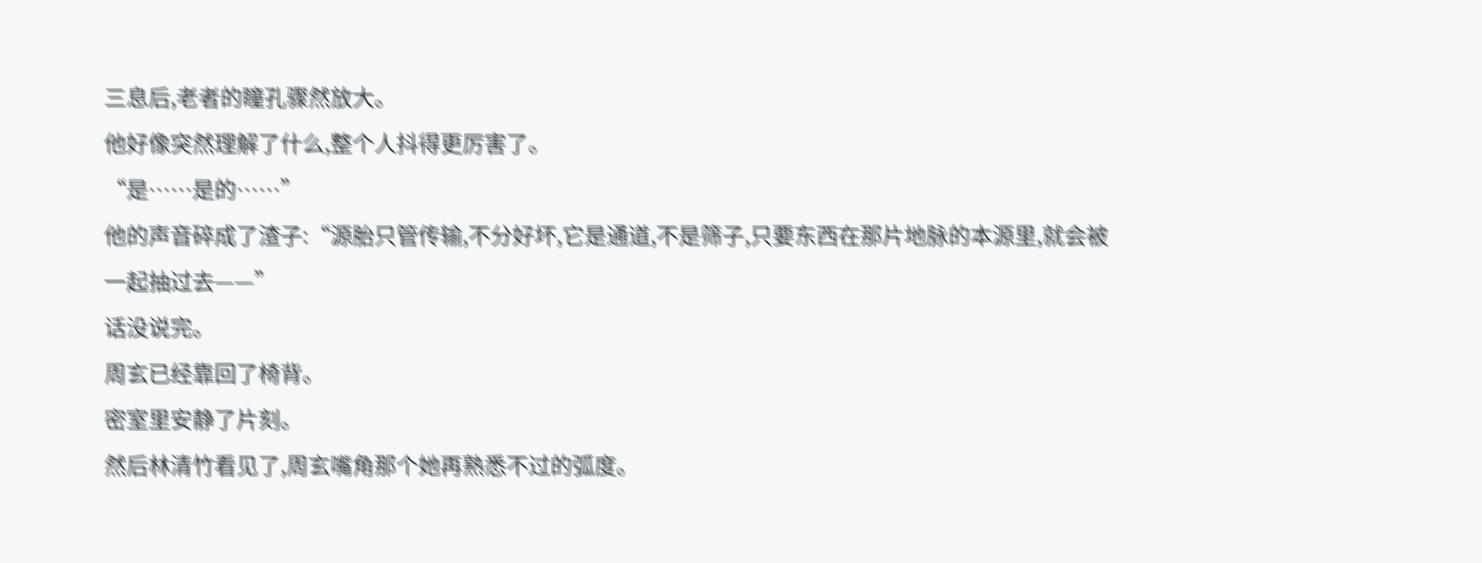三息后,老者的瞳孔骤然放大。
他好像突然理解了什么,整个人抖得更厉害了。
“是……是的……”
他的声音碎成了渣子:“源胎只管传输,不分好坏,它是通道,不是筛子,只要东西在那片地脉的本源里,就会被一起抽过去——”
话没说完。
周玄已经靠回了椅背。
密室里安静了片刻。
然后林清竹看见了,周玄嘴角那个她再熟悉不过的弧度。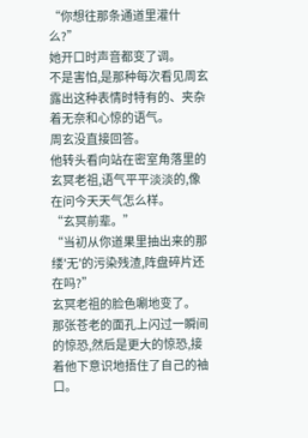“你想往那条通道里灌什么?”
她开口时声音都变了调。
不是害怕,是那种每次看见周玄露出这种表情时特有的、夹杂着无奈和心惊的语气。
周玄没直接回答。
他转头看向站在密室角落里的玄冥老祖,语气平平淡淡的,像在问今天天气怎么样。
“玄冥前辈。”
“当初从你道果里抽出来的那缕'无'的污染残渣,阵盘碎片还在吗?”
玄冥老祖的脸色唰地变了。
那张苍老的面孔上闪过一瞬间的惊恐,然后是更大的惊恐,接着他下意识地捂住了自己的袖口。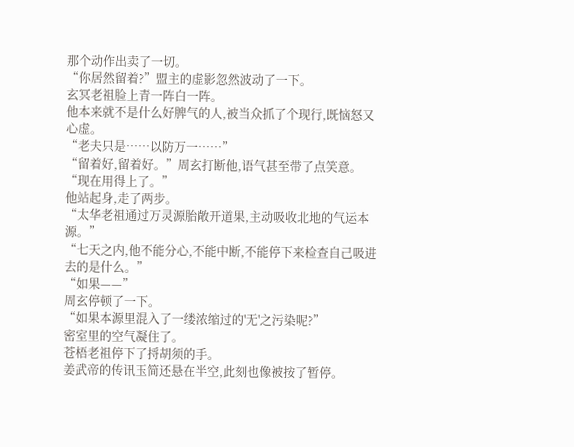那个动作出卖了一切。
“你居然留着?”盟主的虚影忽然波动了一下。
玄冥老祖脸上青一阵白一阵。
他本来就不是什么好脾气的人,被当众抓了个现行,既恼怒又心虚。
“老夫只是……以防万一……”
“留着好,留着好。”周玄打断他,语气甚至带了点笑意。
“现在用得上了。”
他站起身,走了两步。
“太华老祖通过万灵源胎敞开道果,主动吸收北地的气运本源。”
“七天之内,他不能分心,不能中断,不能停下来检查自己吸进去的是什么。”
“如果——”
周玄停顿了一下。
“如果本源里混入了一缕浓缩过的'无'之污染呢?”
密室里的空气凝住了。
苍梧老祖停下了捋胡须的手。
姜武帝的传讯玉简还悬在半空,此刻也像被按了暂停。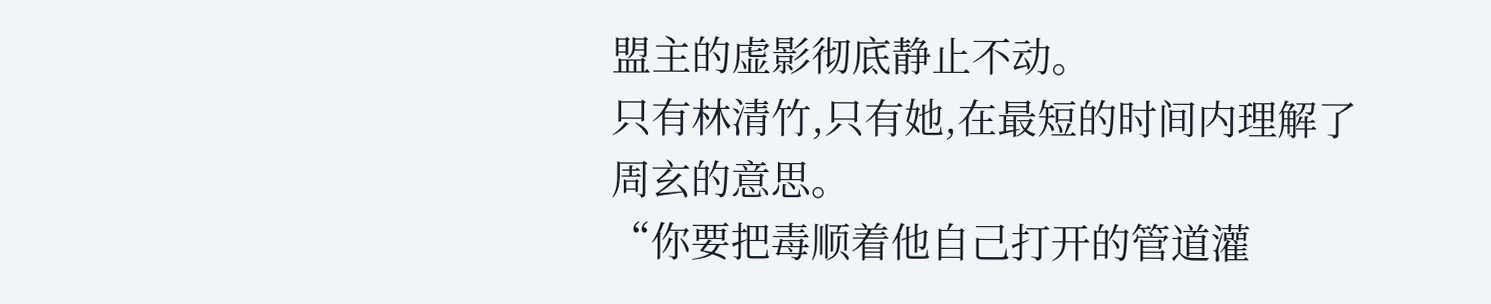盟主的虚影彻底静止不动。
只有林清竹,只有她,在最短的时间内理解了周玄的意思。
“你要把毒顺着他自己打开的管道灌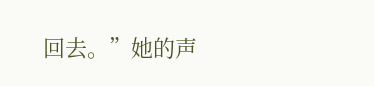回去。”她的声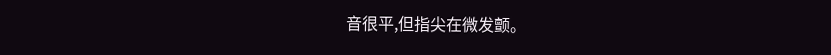音很平,但指尖在微发颤。